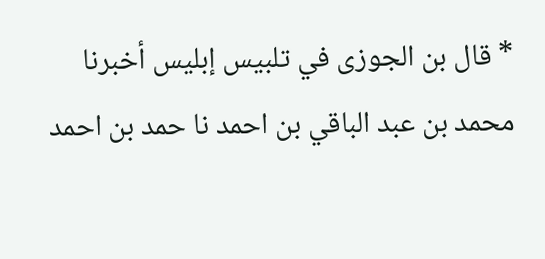* قال بن الجوزى في تلبيس إبليس أخبرنا محمد بن عبد الباقي بن احمد نا حمد بن احمد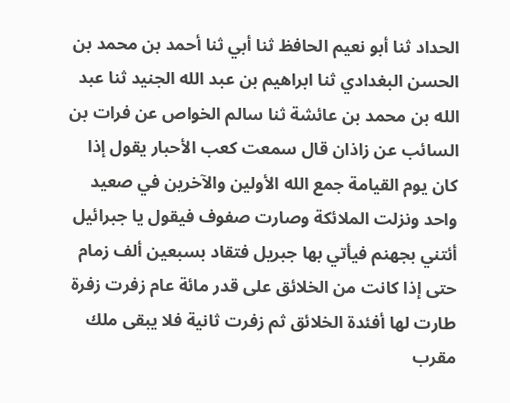الحداد ثنا أبو نعيم الحافظ ثنا أبي ثنا أحمد بن محمد بن الحسن البغدادي ثنا ابراهيم بن عبد الله الجنيد ثنا عبد الله بن محمد بن عائشة ثنا سالم الخواص عن فرات بن السائب عن زاذان قال سمعت كعب الأحبار يقول إذا كان يوم القيامة جمع الله الأولين والآخرين في صعيد واحد ونزلت الملائكة وصارت صفوف فيقول يا جبرائيل أئتني بجهنم فيأتي بها جبريل فتقاد بسبعين ألف زمام حتى إذا كانت من الخلائق على قدر مائة عام زفرت زفرة طارت لها أفئدة الخلائق ثم زفرت ثانية فلا يبقى ملك مقرب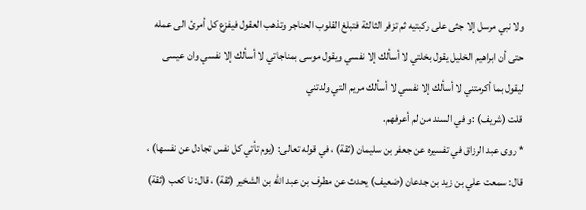ولا نبي مرسل إلا جثى على ركبتيه ثم تزفر الثالثة فتبلغ القلوب الحناجر وتذهب العقول فيفزع كل أمرئ الى عمله حتى أن ابراهيم الخليل يقول بخلتي لا أسألك إلا نفسي ويقول موسى بمناجاتي لا أسألك إلا نفسي وان عيسى ليقول بما أكرمتني لا أسألك إلا نفسي لا أسألك مريم التي ولدتني
قلت (شريف) :و في السند من لم أعرفهم.
* روى عبد الرزاق في تفسيره عن جعفر بن سليمان (ثقة) ، في قوله تعالى: (يوم تأتي كل نفس تجادل عن نفسها) ، قال: سمعت علي بن زيد بن جدعان (ضعيف) يحدث عن مطرف بن عبد الله بن الشخير (ثقة) ، قال: نا كعب (ثقة)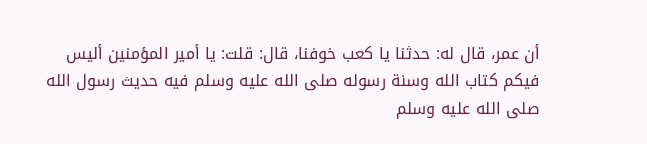أن عمر، قال له: حدثنا يا كعب خوفنا، قال: قلت: يا أمير المؤمنين أليس فيكم كتاب الله وسنة رسوله صلى الله عليه وسلم فيه حديث رسول الله صلى الله عليه وسلم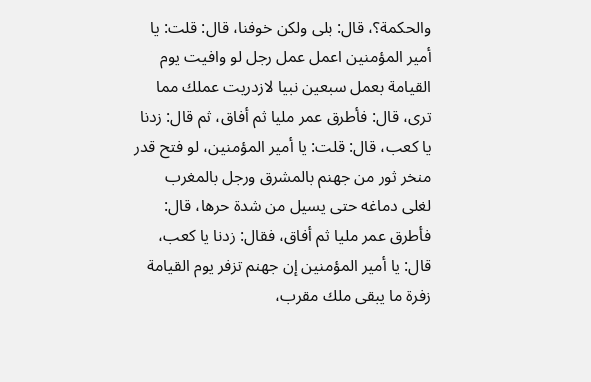والحكمة؟، قال: بلى ولكن خوفنا، قال: قلت: يا أمير المؤمنين اعمل عمل رجل لو وافيت يوم القيامة بعمل سبعين نبيا لازدريت عملك مما ترى، قال: فأطرق عمر مليا ثم أفاق، ثم قال: زدنا يا كعب، قال: قلت: يا أمير المؤمنين، لو فتح قدر منخر ثور من جهنم بالمشرق ورجل بالمغرب لغلى دماغه حتى يسيل من شدة حرها، قال: فأطرق عمر مليا ثم أفاق، فقال: زدنا يا كعب، قال: يا أمير المؤمنين إن جهنم تزفر يوم القيامة زفرة ما يبقى ملك مقرب،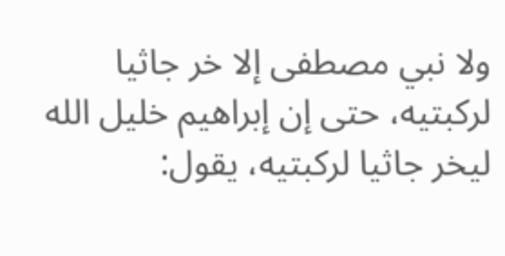ولا نبي مصطفى إلا خر جاثيا لركبتيه، حتى إن إبراهيم خليل الله ليخر جاثيا لركبتيه، يقول: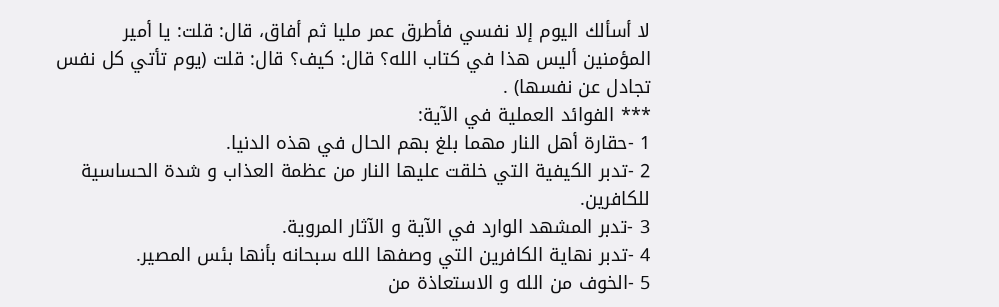لا أسألك اليوم إلا نفسي فأطرق عمر مليا ثم أفاق، قال: قلت: يا أمير المؤمنين أليس هذا في كتاب الله؟ قال: كيف؟ قال: قلت (يوم تأتي كل نفس تجادل عن نفسها) .
*** الفوائد العملية في الآية:
1 -حقارة أهل النار مهما بلغ بهم الحال في هذه الدنيا.
2 -تدبر الكيفية التي خلقت عليها النار من عظمة العذاب و شدة الحساسية للكافرين.
3 -تدبر المشهد الوارد في الآية و الآثار المروية.
4 -تدبر نهاية الكافرين التي وصفها الله سبحانه بأنها بئس المصير.
5 -الخوف من الله و الاستعاذة من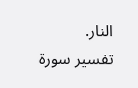النار.
تفسير سورة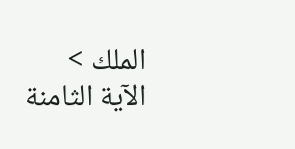الملك > الآية الثامنة